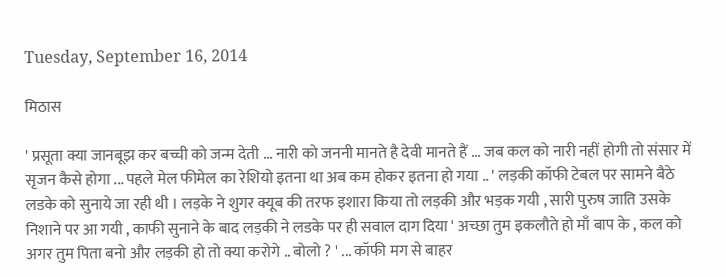Tuesday, September 16, 2014

मिठास

' प्रसूता क्या जानबूझ कर बच्ची को जन्म देती ... नारी को जननी मानते है देवी मानते हैं ... जब कल को नारी नहीं होगी तो संसार में सृजन कैसे होगा ... पहले मेल फीमेल का रेशियो इतना था अब कम होकर इतना हो गया .. ' लड़की कॉफी टेबल पर सामने बैठे लडके को सुनाये जा रही थी । लड़के ने शुगर क्यूब की तरफ इशारा किया तो लड़की और भड़क गयी , सारी पुरुष जाति उसके निशाने पर आ गयी , काफी सुनाने के बाद लड़की ने लडके पर ही सवाल दाग दिया ' अच्छा तुम इकलौते हो माँ बाप के , कल को अगर तुम पिता बनो और लड़की हो तो क्या करोगे .. बोलो ? ' ... कॉफी मग से बाहर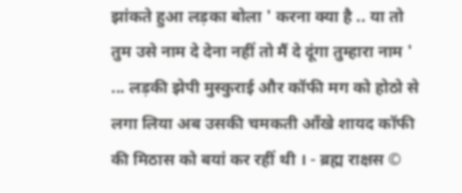झांकते हुआ लड़का बोला ' करना क्या है .. या तो तुम उसे नाम दे देना नहीं तो मैं दे दूंगा तुम्हारा नाम ' ... लड़की झेपी मुस्कुराई और कॉफी मग को होठो से लगा लिया अब उसकी चमकती आँखे शायद कॉफी की मिठास को बयां कर रहीं थी । - ब्रह्म राक्षस ©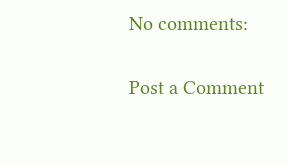No comments:

Post a Comment